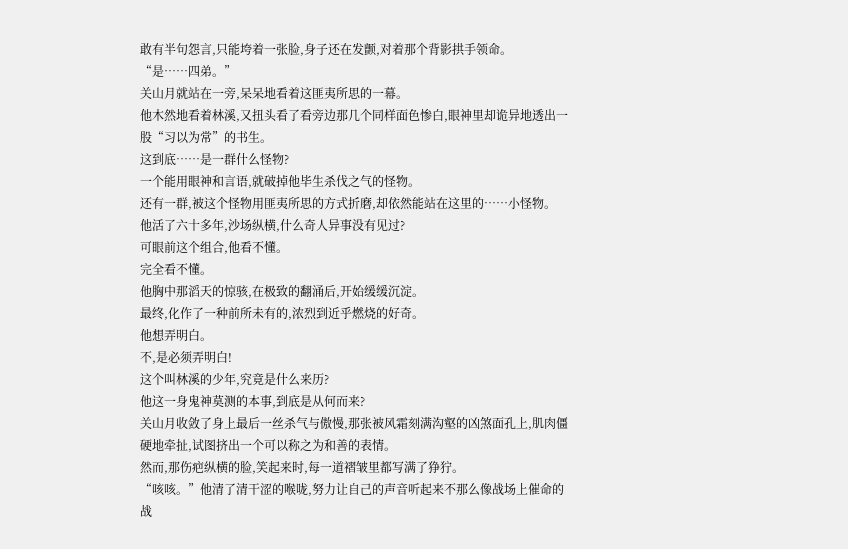敢有半句怨言,只能垮着一张脸,身子还在发颤,对着那个背影拱手领命。
“是……四弟。”
关山月就站在一旁,呆呆地看着这匪夷所思的一幕。
他木然地看着林溪,又扭头看了看旁边那几个同样面色惨白,眼神里却诡异地透出一股“习以为常”的书生。
这到底……是一群什么怪物?
一个能用眼神和言语,就破掉他毕生杀伐之气的怪物。
还有一群,被这个怪物用匪夷所思的方式折磨,却依然能站在这里的……小怪物。
他活了六十多年,沙场纵横,什么奇人异事没有见过?
可眼前这个组合,他看不懂。
完全看不懂。
他胸中那滔天的惊骇,在极致的翻涌后,开始缓缓沉淀。
最终,化作了一种前所未有的,浓烈到近乎燃烧的好奇。
他想弄明白。
不,是必须弄明白!
这个叫林溪的少年,究竟是什么来历?
他这一身鬼神莫测的本事,到底是从何而来?
关山月收敛了身上最后一丝杀气与傲慢,那张被风霜刻满沟壑的凶煞面孔上,肌肉僵硬地牵扯,试图挤出一个可以称之为和善的表情。
然而,那伤疤纵横的脸,笑起来时,每一道褶皱里都写满了狰狞。
“咳咳。”他清了清干涩的喉咙,努力让自己的声音听起来不那么像战场上催命的战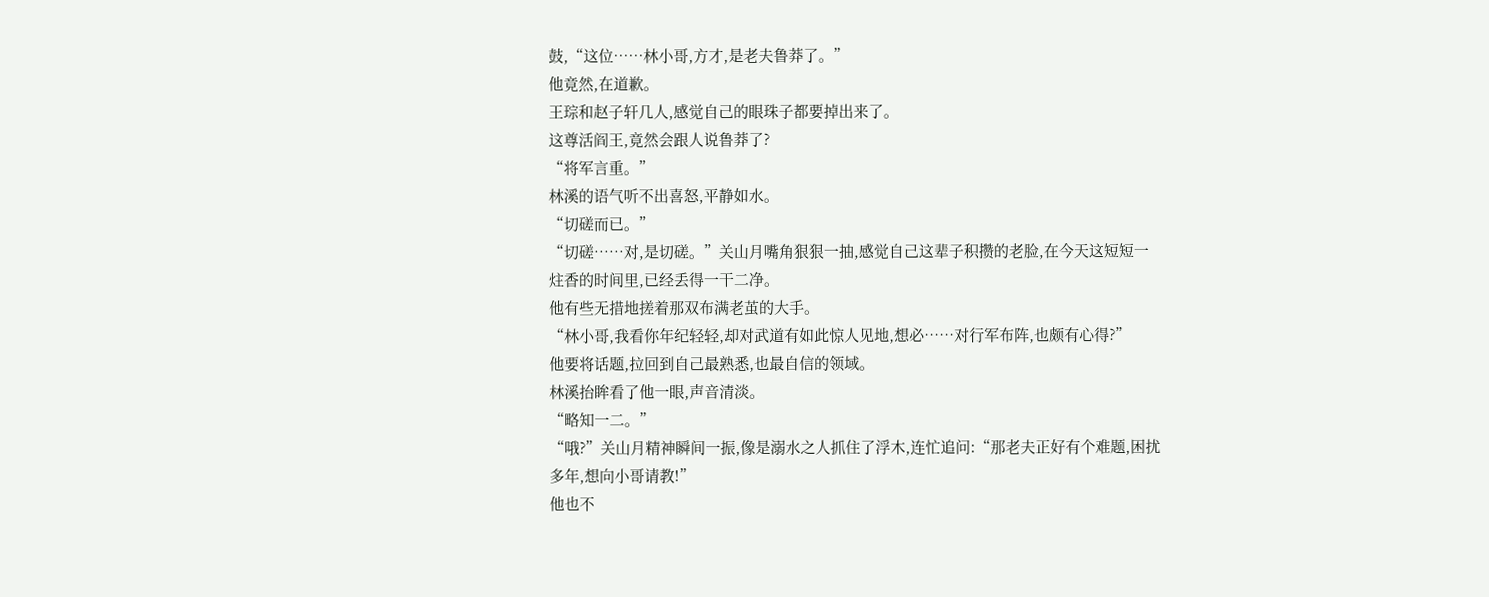鼓,“这位……林小哥,方才,是老夫鲁莽了。”
他竟然,在道歉。
王琮和赵子轩几人,感觉自己的眼珠子都要掉出来了。
这尊活阎王,竟然会跟人说鲁莽了?
“将军言重。”
林溪的语气听不出喜怒,平静如水。
“切磋而已。”
“切磋……对,是切磋。”关山月嘴角狠狠一抽,感觉自己这辈子积攒的老脸,在今天这短短一炷香的时间里,已经丢得一干二净。
他有些无措地搓着那双布满老茧的大手。
“林小哥,我看你年纪轻轻,却对武道有如此惊人见地,想必……对行军布阵,也颇有心得?”
他要将话题,拉回到自己最熟悉,也最自信的领域。
林溪抬眸看了他一眼,声音清淡。
“略知一二。”
“哦?”关山月精神瞬间一振,像是溺水之人抓住了浮木,连忙追问:“那老夫正好有个难题,困扰多年,想向小哥请教!”
他也不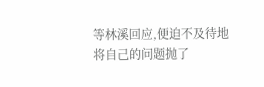等林溪回应,便迫不及待地将自己的问题抛了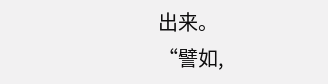出来。
“譬如,